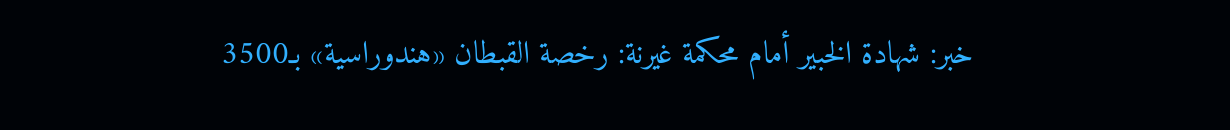خبر: شهادة الخبير أمام محكمة غيرنة: رخصة القبطان «هندوراسية» بـ3500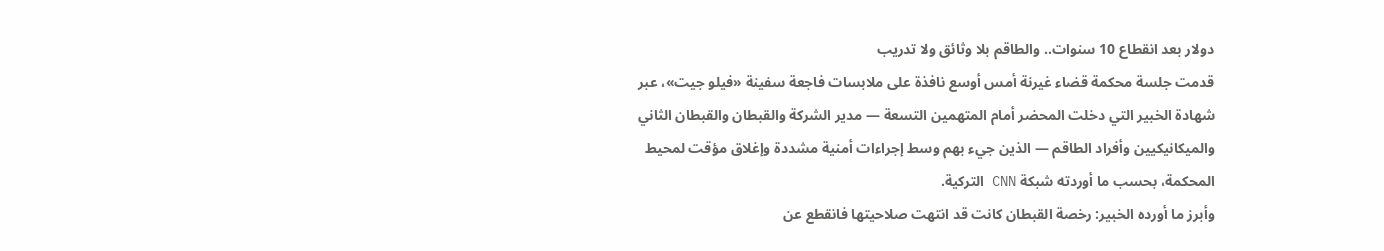دولار بعد انقطاع 10 سنوات.. والطاقم بلا وثائق ولا تدريب
قدمت جلسة محكمة قضاء غيرنة أمس أوسع نافذة على ملابسات فاجعة سفينة «فيلو جيت»، عبر شهادة الخبير التي دخلت المحضر أمام المتهمين التسعة — مدير الشركة والقبطان والقبطان الثاني والميكانيكيين وأفراد الطاقم — الذين جيء بهم وسط إجراءات أمنية مشددة وإغلاق مؤقت لمحيط المحكمة، بحسب ما أوردته شبكة CNN التركية.
وأبرز ما أورده الخبير: رخصة القبطان كانت قد انتهت صلاحيتها فانقطع عن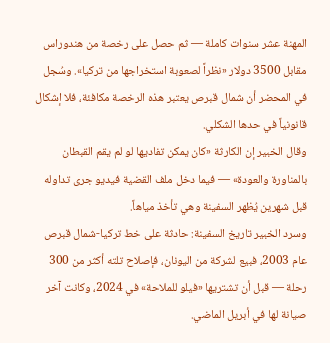المهنة عشر سنوات كاملة — ثم حصل على رخصة من هندوراس مقابل 3500 دولار «نظراً لصعوبة استخراجها من تركيا». وسُجل في المحضر أن شمال قبرص يعتبر هذه الرخصة مكافئة، فلا إشكال قانونياً في حدها الشكلي.
وقال الخبير إن الكارثة «كان يمكن تفاديها لو لم يقم القبطان بالمناورة والعودة» — فيما دخل ملف القضية فيديو جرى تداوله قبل شهرين يُظهر السفينة وهي تأخذ مياهاً.
وسرد الخبير تاريخ السفينة: حادثة على خط تركيا-شمال قبرص عام 2003، فبيع لشركة من اليونان، فإصلاح تلته أكثر من 300 رحلة — قبل أن تشتريها «فيلو للملاحة» في 2024، وكانت آخر صيانة لها في أبريل الماضي.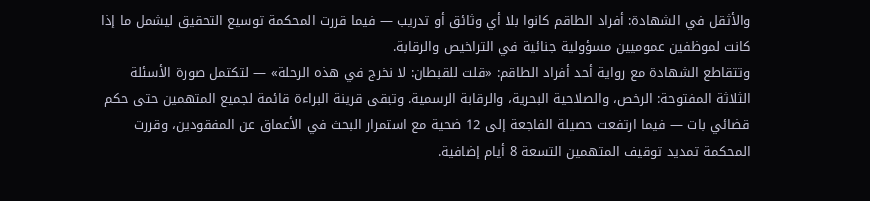والأثقل في الشهادة: أفراد الطاقم كانوا بلا أي وثائق أو تدريب — فيما قررت المحكمة توسيع التحقيق ليشمل ما إذا كانت لموظفين عموميين مسؤولية جنائية في التراخيص والرقابة.
وتتقاطع الشهادة مع رواية أحد أفراد الطاقم: «قلت للقبطان: لا نخرج في هذه الرحلة» — لتكتمل صورة الأسئلة الثلاثة المفتوحة: الرخص، والصلاحية البحرية، والرقابة الرسمية. وتبقى قرينة البراءة قائمة لجميع المتهمين حتى حكم قضائي بات — فيما ارتفعت حصيلة الفاجعة إلى 12 ضحية مع استمرار البحث في الأعماق عن المفقودين، وقررت المحكمة تمديد توقيف المتهمين التسعة 8 أيام إضافية.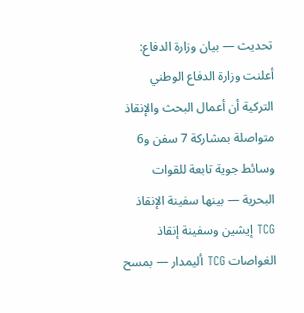تحديث — بيان وزارة الدفاع: أعلنت وزارة الدفاع الوطني التركية أن أعمال البحث والإنقاذ متواصلة بمشاركة 7 سفن و6 وسائط جوية تابعة للقوات البحرية — بينها سفينة الإنقاذ TCG إيشين وسفينة إنقاذ الغواصات TCG أليمدار — بمسح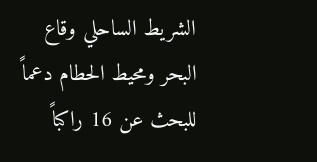الشريط الساحلي وقاع البحر ومحيط الحطام دعماً للبحث عن 16 راكباً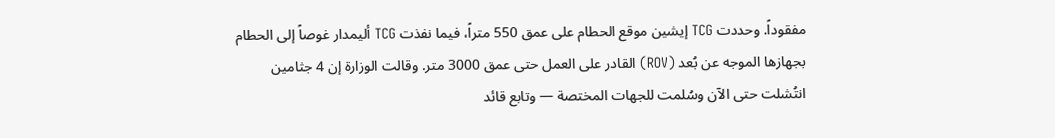مفقوداً. وحددت TCG إيشين موقع الحطام على عمق 550 متراً، فيما نفذت TCG أليمدار غوصاً إلى الحطام بجهازها الموجه عن بُعد (ROV) القادر على العمل حتى عمق 3000 متر. وقالت الوزارة إن 4 جثامين انتُشلت حتى الآن وسُلمت للجهات المختصة — وتابع قائد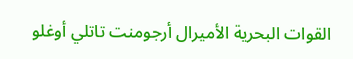القوات البحرية الأميرال أرجومنت تاتلي أوغلو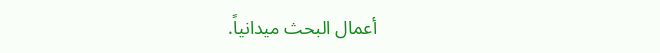أعمال البحث ميدانياً.